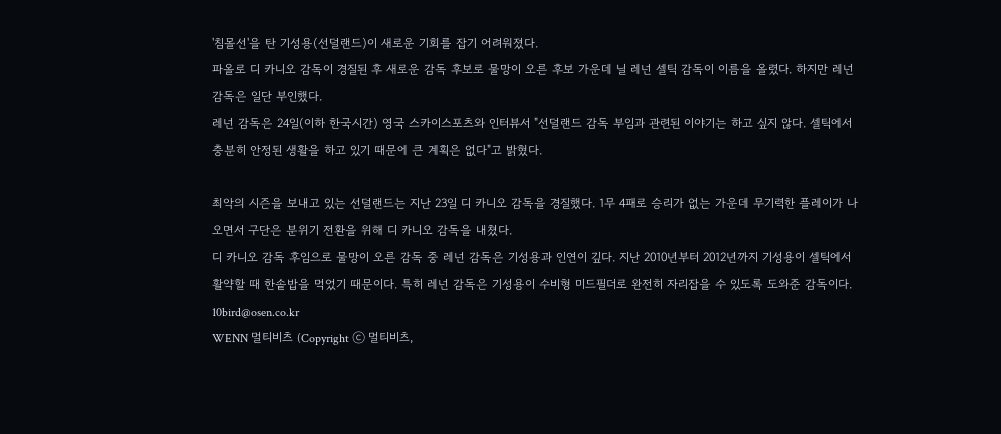'침몰선'을 탄 기성용(선덜랜드)이 새로운 기회를 잡기 어려워졌다.
파올로 디 카니오 감독이 경질된 후 새로운 감독 후보로 물망이 오른 후보 가운데 닐 레넌 셀틱 감독이 이름을 올렸다. 하지만 레넌 감독은 일단 부인했다.
레넌 감독은 24일(이하 한국시간) 영국 스카이스포츠와 인터뷰서 "선덜랜드 감독 부임과 관련된 이야기는 하고 싶지 않다. 셀틱에서 충분히 안정된 생활을 하고 있기 때문에 큰 계획은 없다"고 밝혔다.

최악의 시즌을 보내고 있는 선덜랜드는 지난 23일 디 카니오 감독을 경질했다. 1무 4패로 승리가 없는 가운데 무기력한 플레이가 나오면서 구단은 분위기 전환을 위해 디 카니오 감독을 내쳤다.
디 카니오 감독 후임으로 물망이 오른 감독 중 레넌 감독은 기성용과 인연이 깊다. 지난 2010년부터 2012년까지 기성용이 셀틱에서 활약할 때 한솥밥을 먹었기 때문이다. 특히 레넌 감독은 기성용이 수비형 미드필더로 완전히 자리잡을 수 있도록 도와준 감독이다.
10bird@osen.co.kr
WENN 멀티비츠 (Copyright ⓒ 멀티비츠,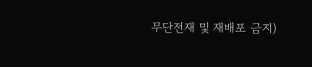무단전재 및 재배포 금지)